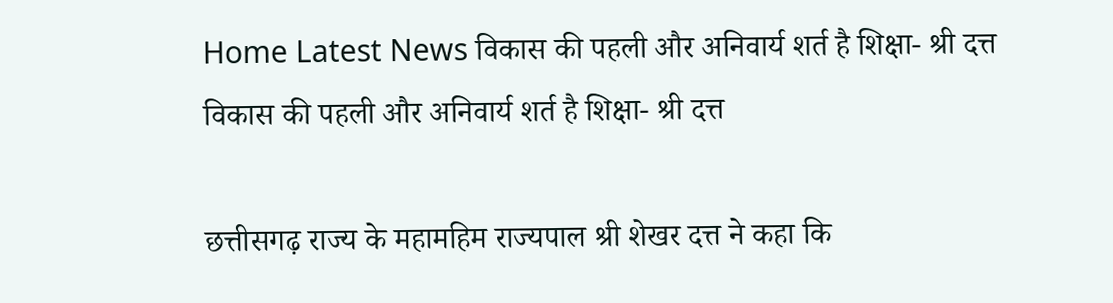Home Latest News विकास की पहली और अनिवार्य शर्त है शिक्षा- श्री दत्त
विकास की पहली और अनिवार्य शर्त है शिक्षा- श्री दत्त

छत्तीसगढ़ राज्य के महामहिम राज्यपाल श्री शेखर दत्त ने कहा कि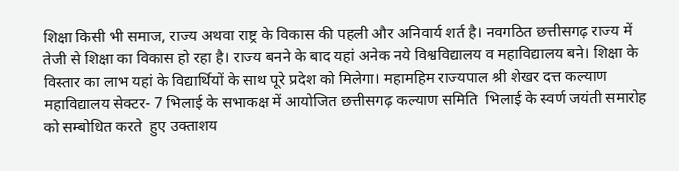शिक्षा किसी भी समाज, राज्य अथवा राष्ट्र के विकास की पहली और अनिवार्य शर्त है। नवगठित छत्तीसगढ़ राज्य में तेजी से शिक्षा का विकास हो रहा है। राज्य बनने के बाद यहां अनेक नये विश्वविद्यालय व महाविद्यालय बने। शिक्षा के विस्तार का लाभ यहां के विद्यार्थियों के साथ पूरे प्रदेश को मिलेगा। महामहिम राज्यपाल श्री शेखर दत्त कल्याण महाविद्यालय सेक्टर- 7 भिलाई के सभाकक्ष में आयोजित छत्तीसगढ़ कल्याण समिति  भिलाई के स्वर्ण जयंती समारोह को सम्बोधित करते  हुए उक्ताशय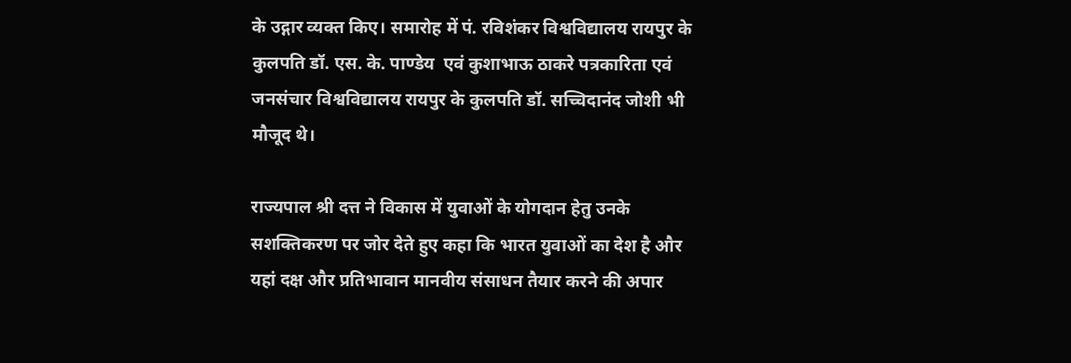के उद्गार व्यक्त किए। समारोह में पं. रविशंकर विश्वविद्यालय रायपुर के कुलपति डॉ. एस. के. पाण्डेय  एवं कुशाभाऊ ठाकरे पत्रकारिता एवं जनसंचार विश्वविद्यालय रायपुर के कुलपति डॉ. सच्चिदानंद जोशी भी मौजूद थे।

राज्यपाल श्री दत्त ने विकास में युवाओं के योगदान हेतु उनके सशक्तिकरण पर जोर देते हुए कहा कि भारत युवाओं का देश है और यहां दक्ष और प्रतिभावान मानवीय संसाधन तैयार करने की अपार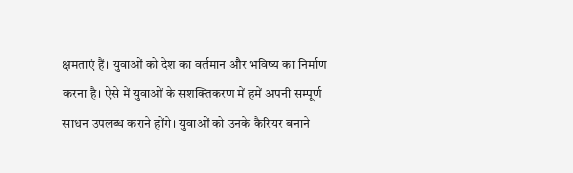क्षमताएं हैं। युवाओं को देश का वर्तमान और भविष्य का निर्माण करना है। ऐसे में युवाओं के सशक्तिकरण में हमें अपनी सम्पूर्ण साधन उपलब्ध कराने होंगे। युवाओं को उनके कैरियर बनाने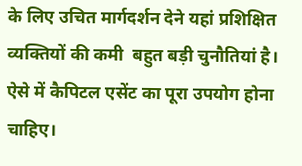के लिए उचित मार्गदर्शन देने यहां प्रशिक्षित व्यक्तियों की कमी  बहुत बड़ी चुनौतियां है। ऐसे में कैपिटल एसेंट का पूरा उपयोग होना चाहिए।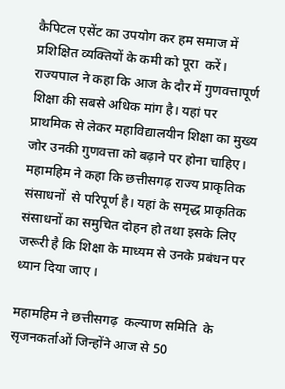कैपिटल एसेंट का उपयोग कर हम समाज में प्रशिक्षित व्यक्तियों के कमी को पूरा  करें। राज्यपाल ने कहा कि आज के दौर में गुणवत्तापूर्ण शिक्षा की सबसे अधिक मांग है। यहां पर प्राथमिक से लेकर महाविद्यालयीन शिक्षा का मुख्य जोर उनकी गुणवत्ता को बढ़ाने पर होना चाहिए। महामहिम ने कहा कि छत्तीसगढ़ राज्य प्राकृतिक संसाधनों  से परिपूर्ण है। यहां के समृद्ध प्राकृतिक संसाधनों का समुचित दोहन हो तथा इसके लिए जरूरी है कि शिक्षा के माध्यम से उनके प्रबंधन पर ध्यान दिया जाए ।

महामहिम ने छत्तीसगढ़  कल्याण समिति  के सृजनकर्ताओं जिन्होंने आज से 50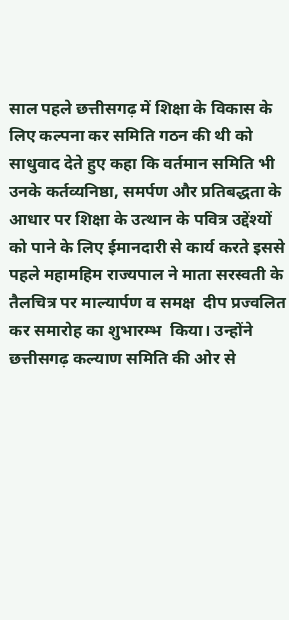साल पहले छत्तीसगढ़ में शिक्षा के विकास के  लिए कल्पना कर समिति गठन की थी को साधुवाद देते हुए कहा कि वर्तमान समिति भी  उनके कर्तव्यनिष्ठा, समर्पण और प्रतिबद्धता के आधार पर शिक्षा के उत्थान के पवित्र उद्देंश्यों  को पाने के लिए ईमानदारी से कार्य करते इससे पहले महामहिम राज्यपाल ने माता सरस्वती के तैलचित्र पर माल्यार्पण व समक्ष  दीप प्रज्वलित कर समारोह का शुभारम्भ  किया। उन्होंने छत्तीसगढ़ कल्याण समिति की ओर से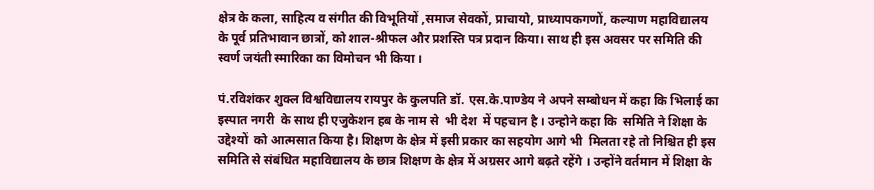क्षेत्र के कला, साहित्य व संगीत की विभूतियों ,समाज सेवकों, प्राचायो, प्राध्यापकगणों, कल्याण महाविद्यालय के पूर्व प्रतिभावान छात्रों, को शाल-श्रीफल और प्रशस्ति पत्र प्रदान किया। साथ ही इस अवसर पर समिति की स्वर्ण जयंती स्मारिका का विमोचन भी किया ।

पं.रविशंकर शुक्ल विश्वविद्यालय रायपुर के कुलपति डॉ. एस.के.पाण्डेय ने अपने सम्बोधन में कहा कि भिलाई का इस्पात नगरी  के साथ ही एजुकेशन हब के नाम से  भी देश  में पहचान है । उन्होने कहा कि  समिति ने शिक्षा के उद्देश्यों  को आत्मसात किया है। शिक्षण के क्षेत्र में इसी प्रकार का सहयोग आगे भी  मिलता रहे तो निश्चित ही इस समिति से संबंधित महाविद्यालय के छात्र शिक्षण के क्षेत्र में अग्रसर आगे बढ़ते रहेंगे । उन्होंने वर्तमान में शिक्षा के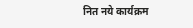नित नये कार्यक्रम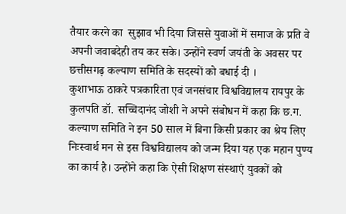तैयार करने का  सुझाव भी दिया जिससे युवाओं में समाज के प्रति वे अपनी जवाबदेही तय कर सके। उन्होंने स्वर्ण जयंती के अवसर पर छत्तीसगढ़ कल्याण समिति के सदस्यों को बधाई दी ।
कुशाभाऊ ठाकरे पत्रकारिता एवं जनसंचार विश्वविद्यालय रायपुर के कुलपति डॉ. सच्चिदानंद जोशी ने अपने संबोधन में कहा कि छ.ग. कल्याण समिति ने इन 50 साल में बिना किसी प्रकार का श्रेय लिए निःस्वार्थ मन से इस विश्वविद्यालय को जन्म दिया यह एक महान पुण्य का कार्य है। उन्होंने कहा कि ऐसी शिक्षण संस्थाएं युवकों को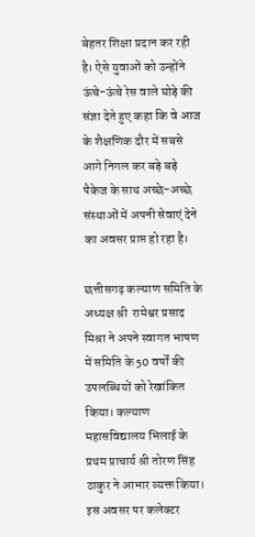बेहतर शिक्षा प्रदान कर रही है। ऐसे युवाओं को उन्होंने ऊंचे-ऊंचे रेस वाले घोड़े की संज्ञा देते हुए कहा कि वे आज के शैक्षणिक दौर में सबसे आगे निगल कर बड़े बड़े पैकेज के साथ अच्छे-अच्छे संस्थाओं में अपनी सेवाएं देने का अवसर प्राप्त हो रहा है।

छत्तीसगढ़ कल्याण समिति के अध्यक्ष श्री  रामेश्वर प्रसाद मिश्रा ने अपने स्वागत भाषण में समिति के 50 वर्षों की उपलब्धियों को रेखांकित किया। कल्याण महासविद्यालय भिलाई के प्रथम प्राचार्य श्री तोरण सिंह ठाकुर ने आभार व्यक्त किया। इस अवसर पर कलेक्टर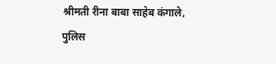श्रीमती रीना बाबा साहेब कंगाले, पुलिस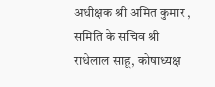अधीक्षक श्री अमित कुमार , समिति के सचिव श्री राधेलाल साहू, कोषाध्यक्ष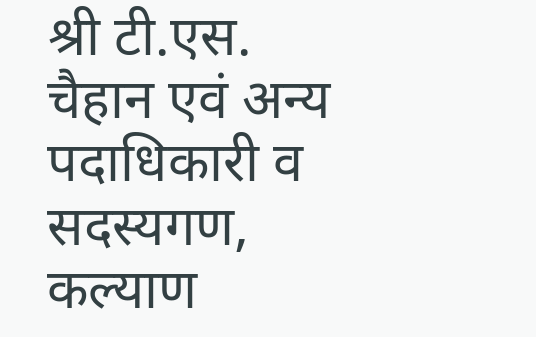श्री टी.एस. चैहान एवं अन्य  पदाधिकारी व सदस्यगण, कल्याण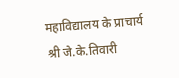महाविद्यालय के प्राचार्य श्री जे.के.तिवारी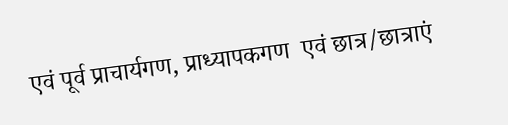एवं पूर्व प्राचार्यगण, प्राध्यापकगण  एवं छात्र/छात्राएं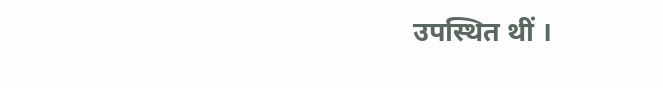उपस्थित थीं ।